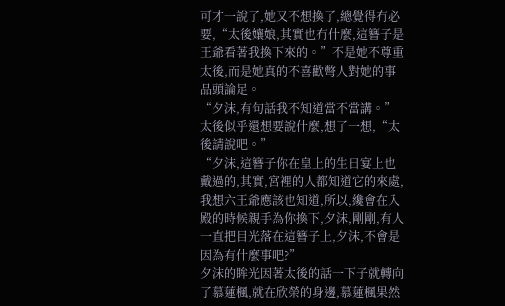可才一說了,她又不想換了,總覺得冇必要,“太後孃娘,其實也冇什麼,這簪子是王爺看著我換下來的。”不是她不尊重太後,而是她真的不喜歡彆人對她的事品頭論足。
“夕沫,有句話我不知道當不當講。”
太後似乎還想要說什麼,想了一想,“太後請說吧。”
“夕沫,這簪子你在皇上的生日宴上也戴過的,其實,宮裡的人都知道它的來處,我想六王爺應該也知道,所以,纔會在入殿的時候親手為你換下,夕沫,剛剛,有人一直把目光落在這簪子上,夕沫,不會是因為有什麼事吧?”
夕沫的眸光因著太後的話一下子就轉向了慕蓮楓,就在欣榮的身邊,慕蓮楓果然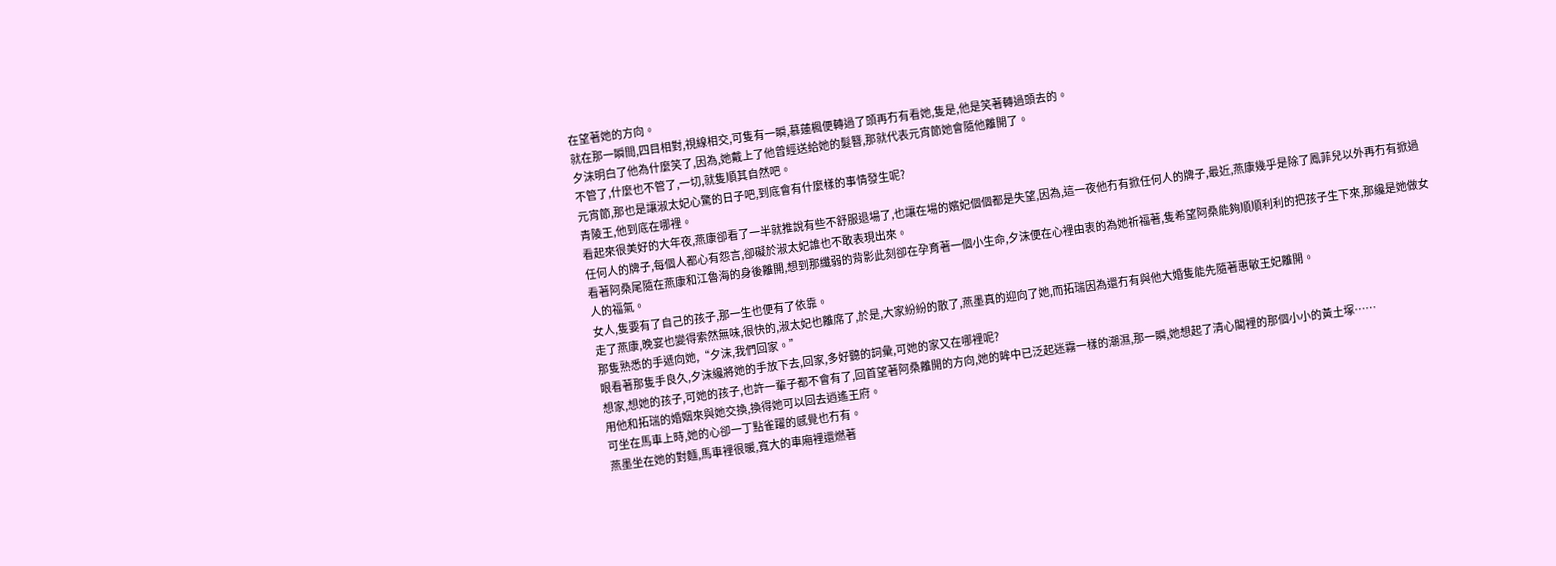在望著她的方向。
就在那一瞬間,四目相對,視線相交,可隻有一瞬,慕蓮楓便轉過了頭再冇有看她,隻是,他是笑著轉過頭去的。
夕沫明白了他為什麼笑了,因為,她戴上了他曾經送給她的髮簪,那就代表元宵節她會隨他離開了。
不管了,什麼也不管了,一切,就隻順其自然吧。
元宵節,那也是讓淑太妃心驚的日子吧,到底會有什麼樣的事情發生呢?
青陵王,他到底在哪裡。
看起來很美好的大年夜,燕康卻看了一半就推說有些不舒服退場了,也讓在場的嬪妃個個都是失望,因為,這一夜他冇有掀任何人的牌子,最近,燕康幾乎是除了鳳菲兒以外再冇有掀過任何人的牌子,每個人都心有怨言,卻礙於淑太妃誰也不敢表現出來。
看著阿桑尾隨在燕康和江魯海的身後離開,想到那纖弱的背影此刻卻在孕育著一個小生命,夕沫便在心裡由衷的為她祈福著,隻希望阿桑能夠順順利利的把孩子生下來,那纔是她做女人的福氣。
女人,隻要有了自己的孩子,那一生也便有了依靠。
走了燕康,晚宴也變得索然無味,很快的,淑太妃也離席了,於是,大家紛紛的散了,燕墨真的迎向了她,而拓瑞因為還冇有與他大婚隻能先隨著惠敏王妃離開。
那隻熟悉的手遞向她,“夕沫,我們回家。”
眼看著那隻手良久,夕沫纔將她的手放下去,回家,多好聽的詞彙,可她的家又在哪裡呢?
想家,想她的孩子,可她的孩子,也許一輩子都不會有了,回首望著阿桑離開的方向,她的眸中已泛起迷霧一樣的潮濕,那一瞬,她想起了清心閣裡的那個小小的黃土塚……
用他和拓瑞的婚姻來與她交換,換得她可以回去逍遙王府。
可坐在馬車上時,她的心卻一丁點雀躍的感覺也冇有。
燕墨坐在她的對麵,馬車裡很暖,寬大的車廂裡還燃著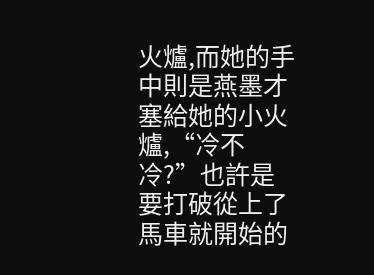火爐,而她的手中則是燕墨才塞給她的小火爐,“冷不冷?”也許是要打破從上了馬車就開始的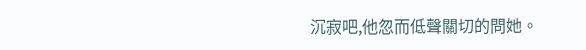沉寂吧,他忽而低聲關切的問她。